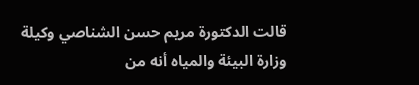قالت الدكتورة مريم حسن الشناصي وكيلة وزارة البيئة والمياه أنه من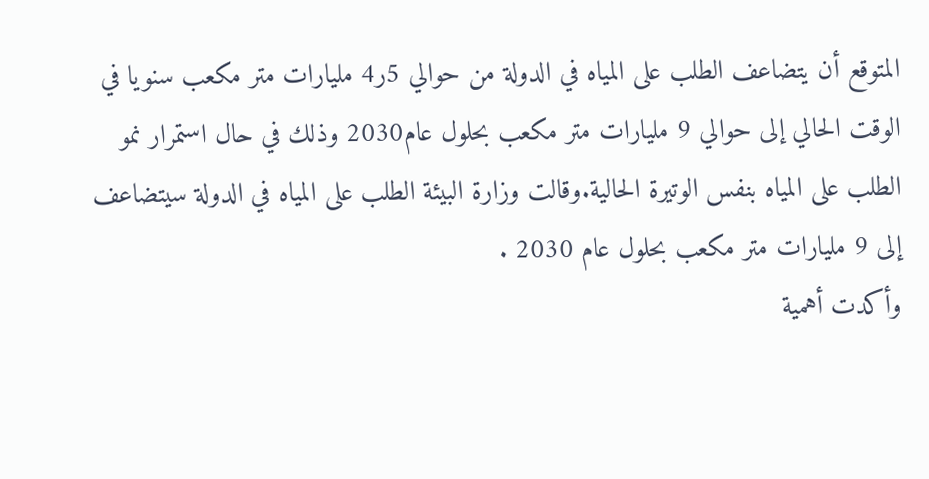المتوقع أن يتضاعف الطلب على المياه في الدولة من حوالي 5ر4 مليارات متر مكعب سنويا في الوقت الحالي إلى حوالي 9 مليارات متر مكعب بحلول عام2030 وذلك في حال استمرار نمو الطلب على المياه بنفس الوتيرة الحالية.وقالت وزارة البيئة الطلب على المياه في الدولة سيتضاعف إلى 9 مليارات متر مكعب بحلول عام 2030 .
وأكدت أهمية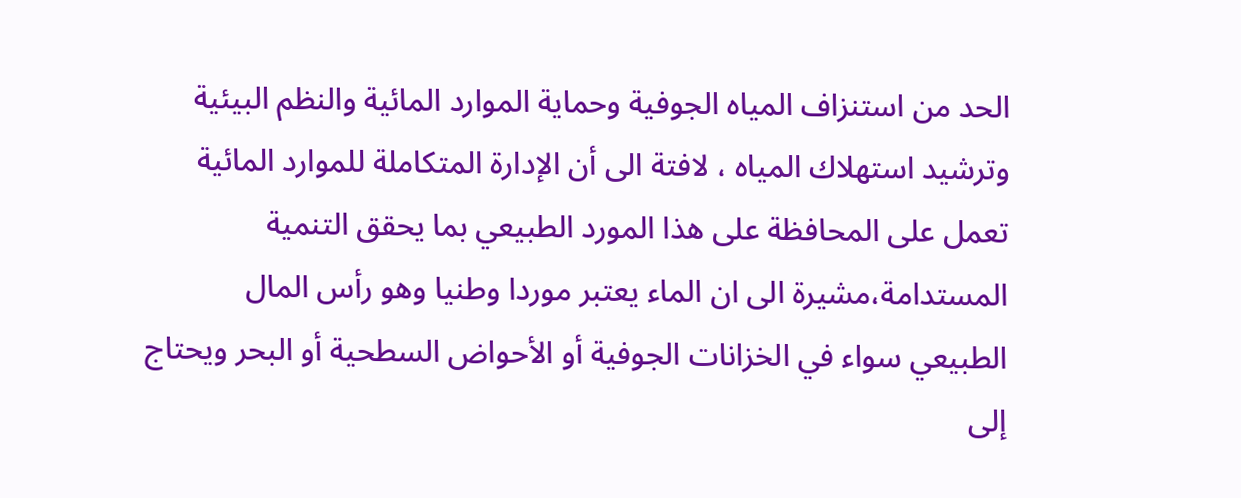الحد من استنزاف المياه الجوفية وحماية الموارد المائية والنظم البيئية وترشيد استهلاك المياه ، لافتة الى أن الإدارة المتكاملة للموارد المائية تعمل على المحافظة على هذا المورد الطبيعي بما يحقق التنمية المستدامة،مشيرة الى ان الماء يعتبر موردا وطنيا وهو رأس المال الطبيعي سواء في الخزانات الجوفية أو الأحواض السطحية أو البحر ويحتاج إلى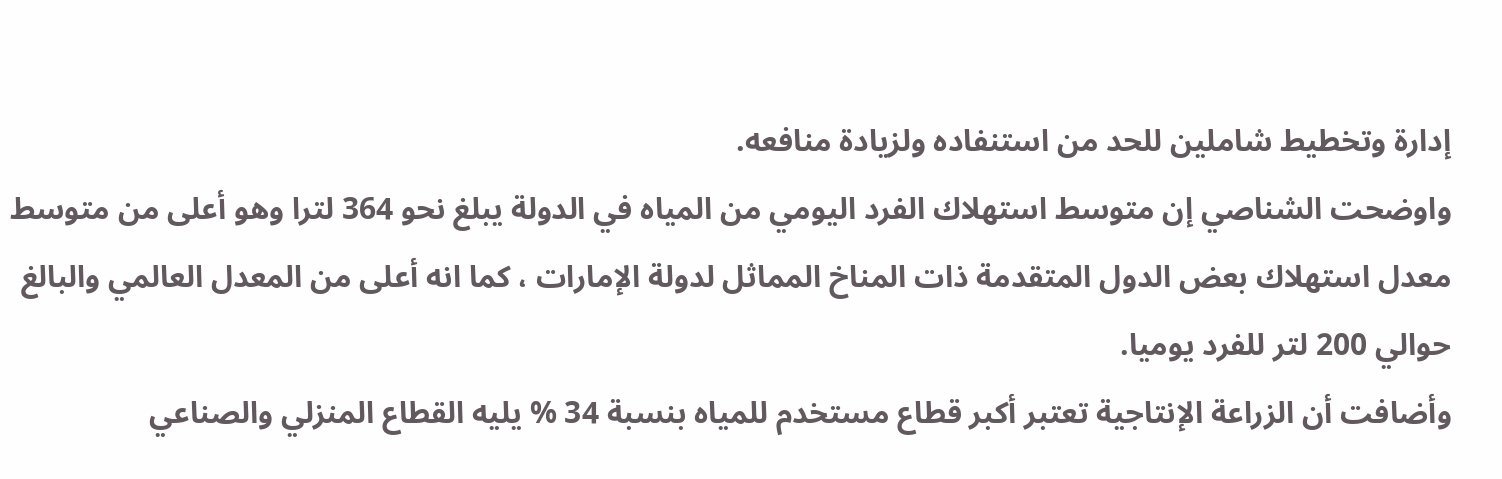إدارة وتخطيط شاملين للحد من استنفاده ولزيادة منافعه.
واوضحت الشناصي إن متوسط استهلاك الفرد اليومي من المياه في الدولة يبلغ نحو 364 لترا وهو أعلى من متوسط معدل استهلاك بعض الدول المتقدمة ذات المناخ المماثل لدولة الإمارات ، كما انه أعلى من المعدل العالمي والبالغ حوالي 200 لتر للفرد يوميا.
وأضافت أن الزراعة الإنتاجية تعتبر أكبر قطاع مستخدم للمياه بنسبة 34 % يليه القطاع المنزلي والصناعي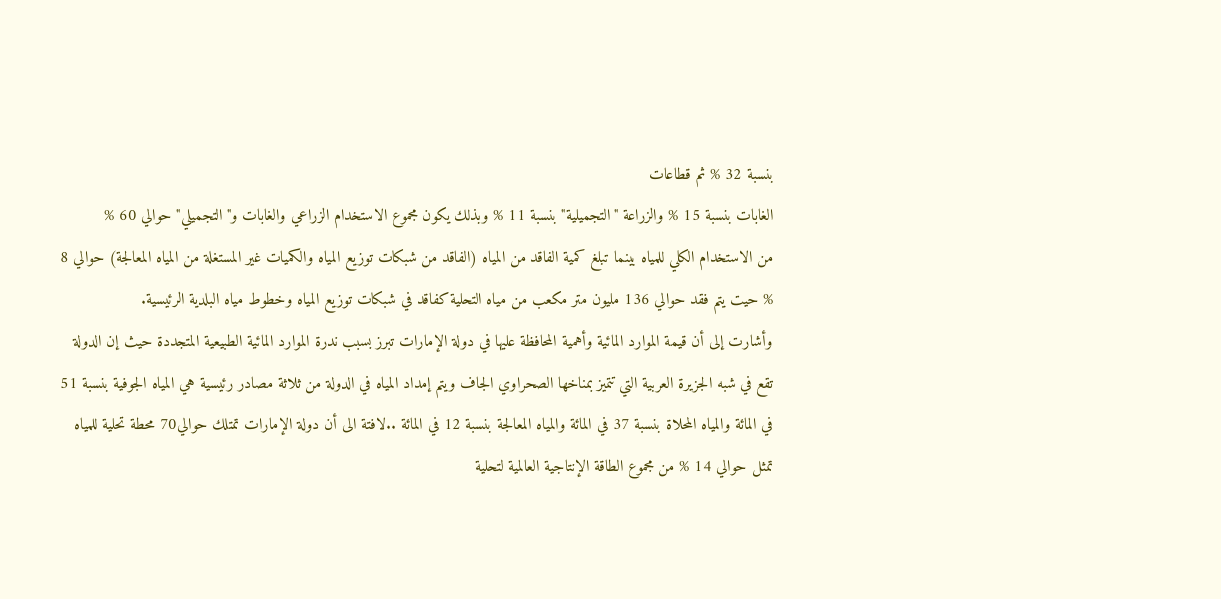بنسبة 32 % ثم قطاعات
الغابات بنسبة 15 % والزراعة "التجميلية" بنسبة 11 % وبذلك يكون مجموع الاستخدام الزراعي والغابات و"التجميلي" حوالي 60 %
من الاستخدام الكلي للمياه بينما تبلغ كمية الفاقد من المياه (الفاقد من شبكات توزيع المياه والكميات غير المستغلة من المياه المعالجة) حوالي 8 % حيت يتم فقد حوالي 136 مليون متر مكعب من مياه التحلية كفاقد في شبكات توزيع المياه وخطوط مياه البلدية الرئيسية.
وأشارت إلى أن قيمة الموارد المائية وأهمية المحافظة عليها في دولة الإمارات تبرز بسبب ندرة الموارد المائية الطبيعية المتجددة حيث إن الدولة تقع في شبه الجزيرة العربية التي تتميز بمناخها الصحراوي الجاف ويتم إمداد المياه في الدولة من ثلاثة مصادر رئيسية هي المياه الجوفية بنسبة 51 في المائة والمياه المحلاة بنسبة 37 في المائة والمياه المعالجة بنسبة 12 في المائة ..لافتة الى أن دولة الإمارات تمتلك حوالي70 محطة تحلية للمياه تمثل حوالي 14 % من مجموع الطاقة الإنتاجية العالمية لتحلية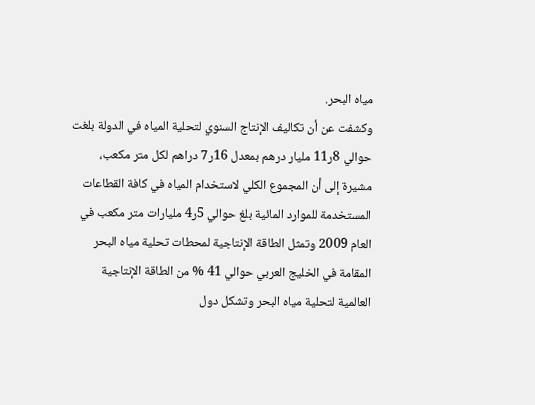مياه البحر.
وكشفت عن أن تكاليف الإنتاج السنوي لتحلية المياه في الدولة بلغت حوالي 8ر11 مليار درهم بمعدل 16ر7 دراهم لكل متر مكعب، مشيرة إلى أن المجموع الكلي لاستخدام المياه في كافة القطاعات المستخدمة للموارد المائية بلغ حوالي 5ر4 مليارات متر مكعب في العام 2009 وتمثل الطاقة الإنتاجية لمحطات تحلية مياه البحر المقامة في الخليج العربي حوالي 41 % من الطاقة الإنتاجية العالمية لتحلية مياه البحر وتشكل دول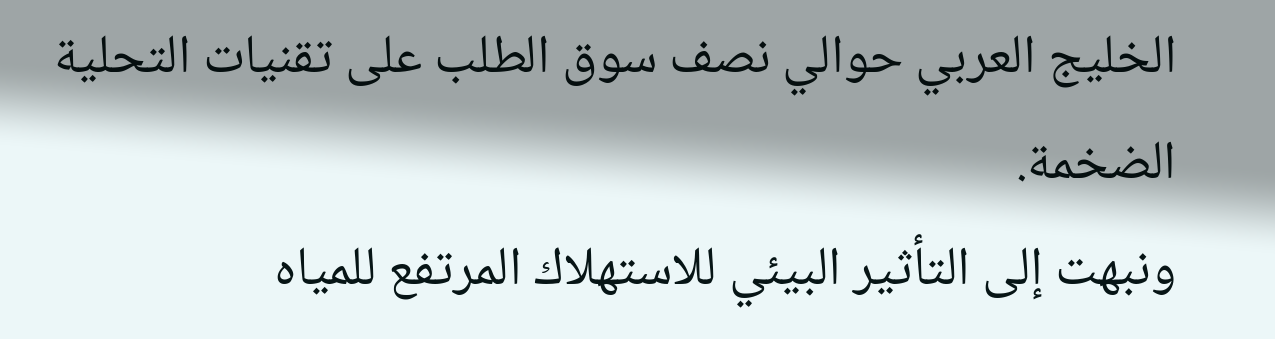الخليج العربي حوالي نصف سوق الطلب على تقنيات التحلية الضخمة.
ونبهت إلى التأثير البيئي للاستهلاك المرتفع للمياه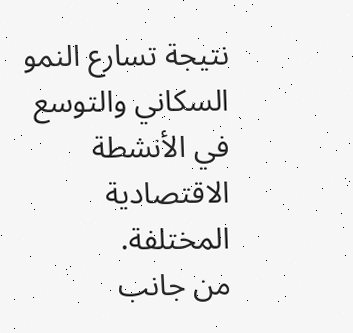نتيجة تسارع النمو السكاني والتوسع في الأنشطة الاقتصادية المختلفة.
من جانب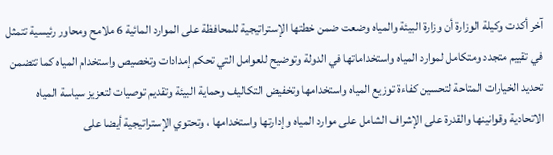آخر أكدت وكيلة الوزارة أن وزارة البيئة والمياه وضعت ضمن خطتها الإستراتيجية للمحافظة على الموارد المائية 6 ملامح ومحاور رئيسية تتمثل في تقييم متجدد ومتكامل لموارد المياه واستخداماتها في الدولة وتوضيح للعوامل التي تحكم إمدادات وتخصيص واستخدام المياه كما تتضمن تحديد الخيارات المتاحة لتحسين كفاءة توزيع المياه واستخدامها وتخفيض التكاليف وحماية البيئة وتقديم توصيات لتعزيز سياسة المياه الاتحادية وقوانينها والقدرة على الإشراف الشامل على موارد المياه وإدارتها واستخدامها ، وتحتوي الإستراتيجية أيضا على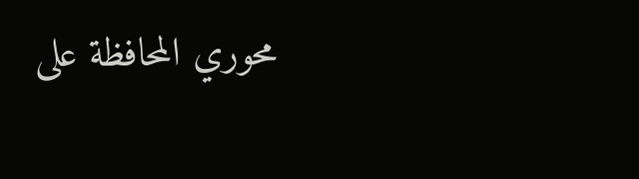محوري المحافظة على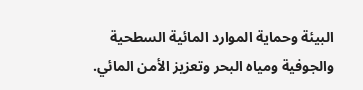البيئة وحماية الموارد المائية السطحية والجوفية ومياه البحر وتعزيز الأمن المائي.